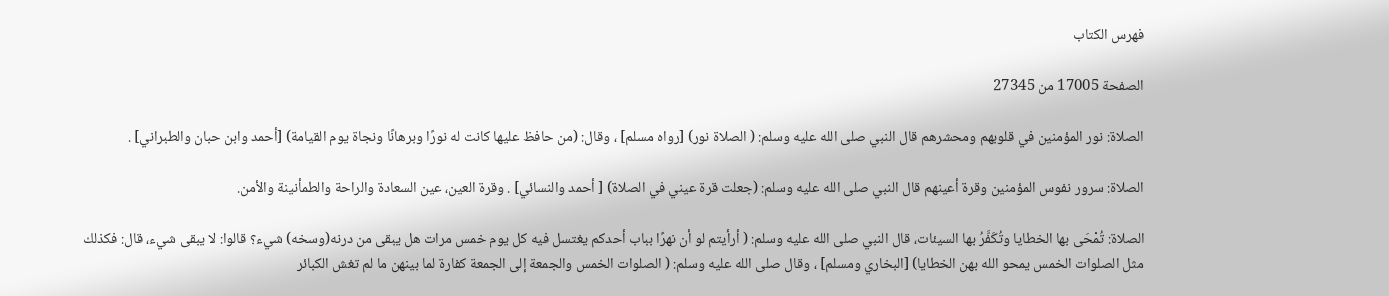فهرس الكتاب

الصفحة 17005 من 27345

الصلاة: نور المؤمنين في قلوبهم ومحشرهم قال النبي صلى الله عليه وسلم: ( الصلاة نور) [رواه مسلم] ، وقال: (من حافظ عليها كانت له نورًا وبرهانًا ونجاة يوم القيامة) [أحمد وابن حبان والطبراني] .

الصلاة: سرور نفوس المؤمنين وقرة أعينهم قال النبي صلى الله عليه وسلم: (جعلت قرة عيني في الصلاة) [ أحمد والنسائي] . وقرة العين، عين السعادة والراحة والطمأنينة والأمن.

الصلاة: تُمْحَى بها الخطايا وتُكَفَّرُ بها السيئات، قال النبي صلى الله عليه وسلم: ( أرأيتم لو أن نهرًا بباب أحدكم يغتسل فيه كل يوم خمس مرات هل يبقى من درنه(وسخه) شيء؟ قالوا: لا يبقى شيء، قال: فكذلك مثل الصلوات الخمس يمحو الله بهن الخطايا) [البخاري ومسلم] ، وقال صلى الله عليه وسلم: ( الصلوات الخمس والجمعة إلى الجمعة كفارة لما بينهن ما لم تغش الكبائر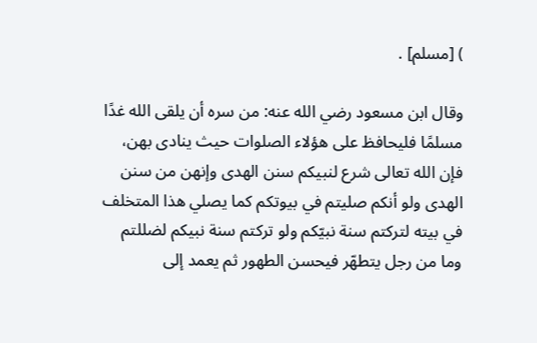) [مسلم] .

وقال ابن مسعود رضي الله عنه: من سره أن يلقى الله غدًا مسلمًا فليحافظ على هؤلاء الصلوات حيث ينادى بهن، فإن الله تعالى شرع لنبيكم سنن الهدى وإنهن من سنن الهدى ولو أنكم صليتم في بيوتكم كما يصلي هذا المتخلف في بيته لتركتم سنة نبيّكم ولو تركتم سنة نبيكم لضللتم وما من رجل يتطهّر فيحسن الطهور ثم يعمد إلى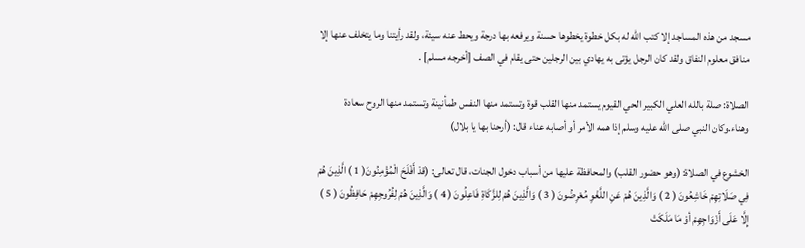مسجد من هذه المساجد إلا كتب الله له بكل خطوة يخطوها حسنة ويرفعه بها درجة ويحط عنه سيئة، ولقد رأيتنا وما يتخلف عنها إلا منافق معلوم النفاق ولقد كان الرجل يؤتى به يهادي بين الرجلين حتى يقام في الصف [أخرجه مسلم] .

الصلاة: صلة بالله العلي الكبير الحي القيوم يستمد منها القلب قوة وتستمد منها النفس طمأنينة وتستمد منها الروح سعادة وهناء.وكان النبي صلى الله عليه وسلم إذا همه الأمر أو أصابه عناء قال: (أرحنا بها يا بلال)

الخشوع في الصلاة: (وهو حضور القلب) والمحافظة عليها من أسباب دخول الجنات، قال تعالى: (قدْ أَفْلَحَ الْمُؤْمِنُونَ( 1 ) الَّذِينَ هُمْ فِي صَلَاتِهِمْ خَاشِعُونَ ( 2 ) وَالَّذِينَ هُمْ عَنِ اللَّغْوِ مُعْرِضُونَ ( 3 ) وَالَّذِينَ هُمْ لِلزَّكَاةِ فَاعِلُونَ ( 4 ) وَالَّذِينَ هُمْ لِفُرُوجِهِمْ حَافِظُونَ ( 5 ) إِلَّا عَلَى أَزْوَاجِهِمْ أوْ مَا مَلَكَتْ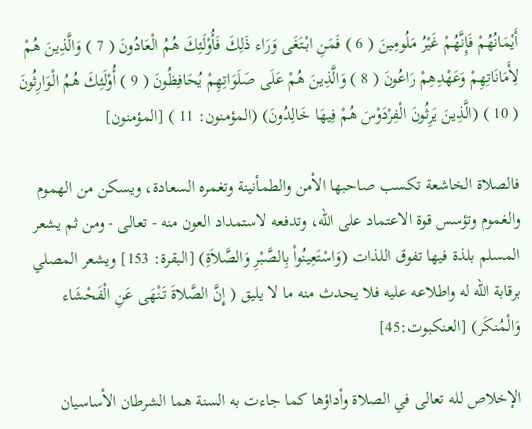أَيْمَانُهُمْ فَإِنَّهُمْ غَيْرُ مَلُومِينَ ( 6 ) فَمَنِ ابْتَغَى وَرَاء ذَلِكَ فَأُوْلَئِكَ هُمُ الْعَادُونَ ( 7 ) وَالَّذِينَ هُمْ لِأَمَانَاتِهِمْ وَعَهْدِهِمْ رَاعُونَ ( 8 ) وَالَّذِينَ هُمْ عَلَى صَلَوَاتِهِمْ يُحَافِظُونَ ( 9 ) أُوْلَئِكَ هُمُ الْوَارِثُونَ ( 10 ) (الَّذِينَ يَرِثُونَ الْفِرْدَوْسَ هُمْ فِيهَا خَالِدُونَ) (المؤمنون: 11 ) [المؤمنون]

فالصلاة الخاشعة تكسب صاحبها الأمن والطمأنينة وتغمره السعادة، ويسكن من الهموم والغموم وتؤسس قوة الاعتماد على الله، وتدفعه لاستمداد العون منه - تعالى - ومن ثم يشعر المسلم بلذة فيها تفوق اللذات (وَاسْتَعِينُواْ بِالصَّبْرِ وَالصَّلاَةِ) [البقرة: 153] ويشعر المصلي برقابة الله له واطلاعه عليه فلا يحدث منه ما لا يليق ( إِنَّ الصَّلاةَ تَنْهَى عَنِ الْفَحْشَاء وَالْمُنكَر) [العنكبوت:45]

الإخلاص لله تعالى في الصلاة وأداؤها كما جاءت به السنة هما الشرطان الأساسيان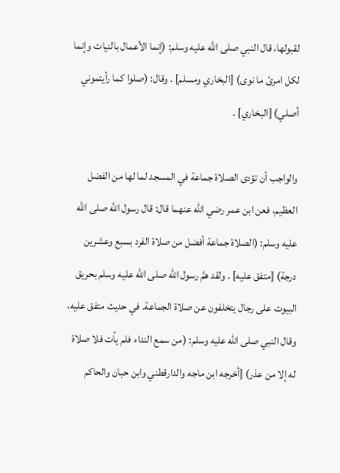لقبولها، قال النبي صلى الله عليه وسلم: (إنما الأعمال بالنيات وإنما لكل امرئ ما نوى) [البخاري ومسلم] . وقال: (صلوا كما رأيتموني أصلي) [البخاري] .

والواجب أن تؤدى الصلاة جماعة في المسجد لما لها من الفضل العظيم، فعن ابن عمر رضي الله عنهما قال: قال رسول الله صلى الله عليه وسلم: (الصلاة جماعة أفضل من صلاة الفرد بسبع وعشرين درجة) [متفق عليه] . ولقد همَّ رسول الله صلى الله عليه وسلم بحريق البيوت على رجال يتخلفون عن صلاة الجماعة. في حديث متفق عليه، وقال النبي صلى الله عليه وسلم: (من سمع النداء فلم يأت فلا صلاة له إلا من عذر) [أخرجه ابن ماجه والدارقطني وابن حبان والحاكم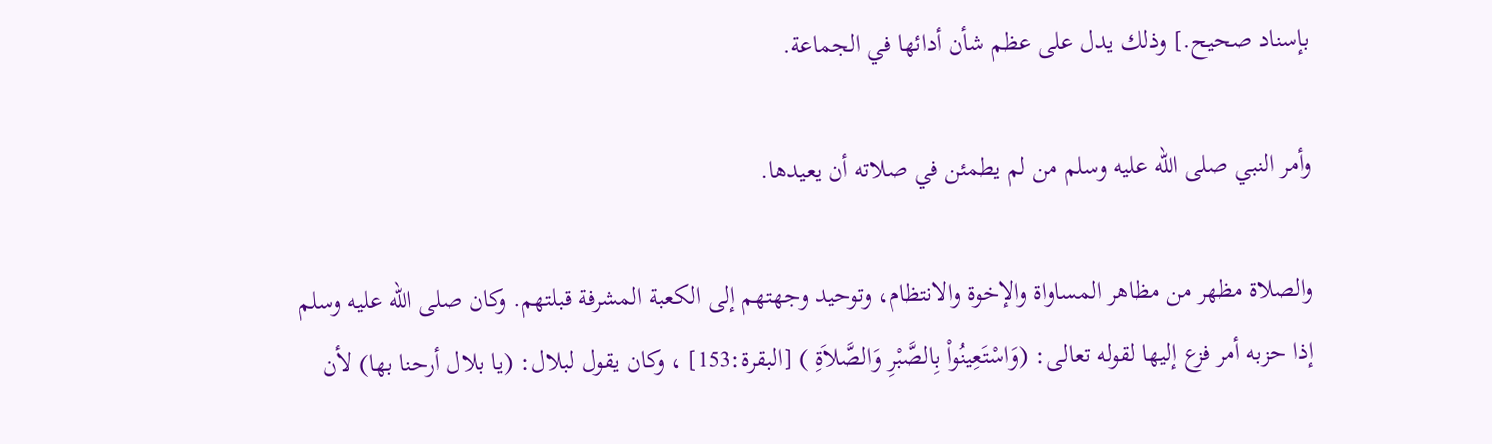بإسناد صحيح.] وذلك يدل على عظم شأن أدائها في الجماعة.

وأمر النبي صلى الله عليه وسلم من لم يطمئن في صلاته أن يعيدها.

والصلاة مظهر من مظاهر المساواة والإخوة والانتظام، وتوحيد وجهتهم إلى الكعبة المشرفة قبلتهم. وكان صلى الله عليه وسلم إذا حزبه أمر فزع إليها لقوله تعالى: (وَاسْتَعِينُواْ بِالصَّبْرِ وَالصَّلاَةِ ) [البقرة:153] ، وكان يقول لبلال: (يا بلال أرحنا بها) لأن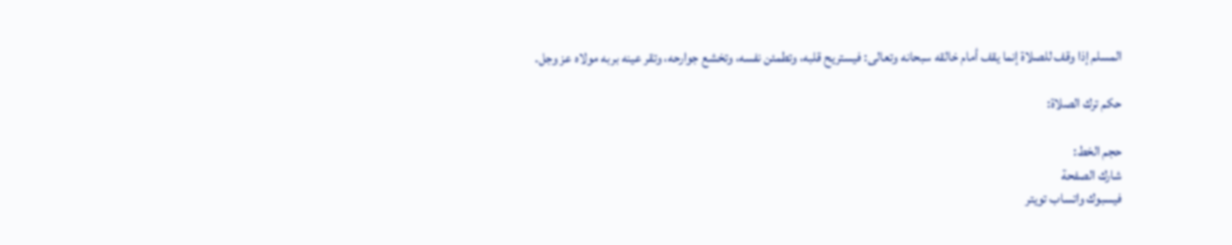المسلم إذا وقف للصلاة إنما يقف أمام خالقه سبحانه وتعالى: فيستريح قلبه، وتطمئن نفسه، وتخشع جوارحه، وتقر عينه بربه مولاه عز وجل.

حكم ترك الصلاة:

حجم الخط:
شارك الصفحة
فيسبوك واتساب تويتر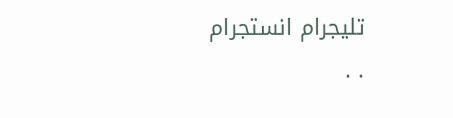تليجرام انستجرام
. .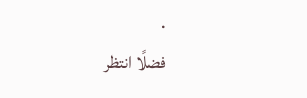.
فضلًا انتظر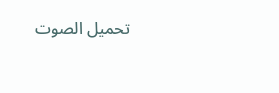تحميل الصوت